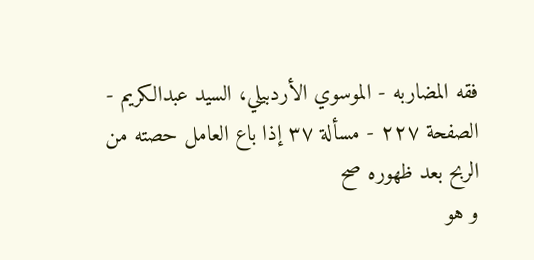فقه المضاربه - الموسوي الأردبيلي، السيد عبدالكريم - الصفحة ٢٢٧ - مسألة ٣٧ إذا باع العامل حصته من الربح بعد ظهوره صح
و هو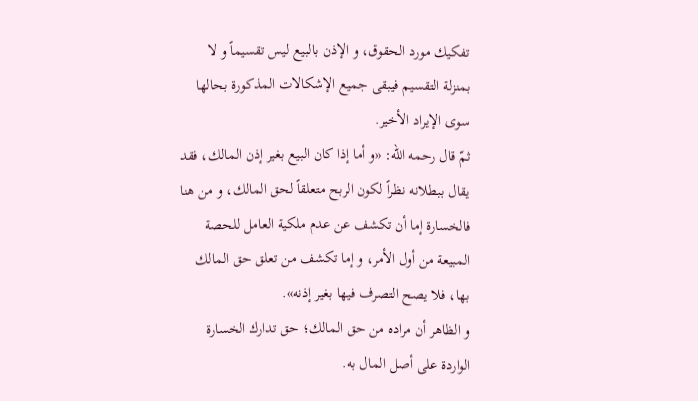تفكيك مورد الحقوق، و الإذن بالبيع ليس تقسيماً و لا بمنزلة التقسيم فيبقى جميع الإشكالات المذكورة بحالها سوى الإيراد الأخير.
ثمّ قال رحمه الله: «و أما إذا كان البيع بغير إذن المالك، فقد يقال ببطلانه نظراً لكون الربح متعلقاً لحق المالك، و من هنا فالخسارة إما أن تكشف عن عدم ملكية العامل للحصة المبيعة من أول الأمر، و إما تكشف من تعلق حق المالك بها، فلا يصح التصرف فيها بغير إذنه».
و الظاهر أن مراده من حق المالك؛ حق تدارك الخسارة الواردة على أصل المال به.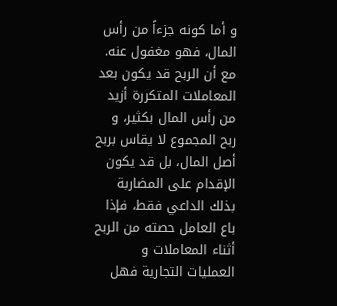و أما كونه جزءاً من رأس المال، فهو مغفول عنه. مع أن الربح قد يكون بعد المعاملات المتكررة أزيد من رأس المال بكثير، و ربح المجموع لا يقاس بربح أصل المال، بل قد يكون الإقدام على المضاربة بذلك الداعي فقط، فإذا باع العامل حصته من الربح أثناء المعاملات و العمليات التجارية فهل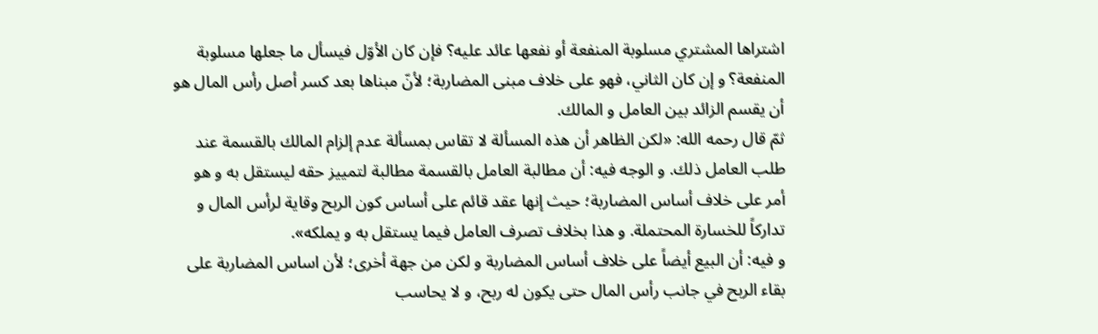اشتراها المشتري مسلوبة المنفعة أو نفعها عائد عليه؟ فإن كان الأوّل فيسأل ما جعلها مسلوبة المنفعة؟ و إن كان الثاني، فهو على خلاف مبنى المضاربة؛ لأنّ مبناها بعد كسر أصل رأس المال هو أن يقسم الزائد بين العامل و المالك.
ثمّ قال رحمه الله: «لكن الظاهر أن هذه المسألة لا تقاس بمسألة عدم إلزام المالك بالقسمة عند طلب العامل ذلك. و الوجه فيه: أن مطالبة العامل بالقسمة مطالبة لتمييز حقه ليستقل به و هو أمر على خلاف أساس المضاربة؛ حيث إنها عقد قائم على أساس كون الربح وقاية لرأس المال و تداركاً للخسارة المحتملة. و هذا بخلاف تصرف العامل فيما يستقل به و يملكه».
و فيه: أن البيع أيضاً على خلاف أساس المضاربة و لكن من جهة أخرى؛ لأن اساس المضاربة على بقاء الربح في جانب رأس المال حتى يكون له ربح، و لا يحاسب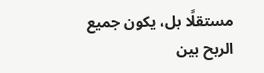مستقلًا بل، يكون جميع الربح بين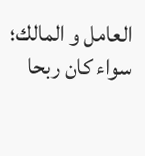العامل و المالك؛ سواء كان ربحا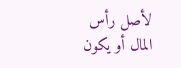لأصل رأس المال أو يكون